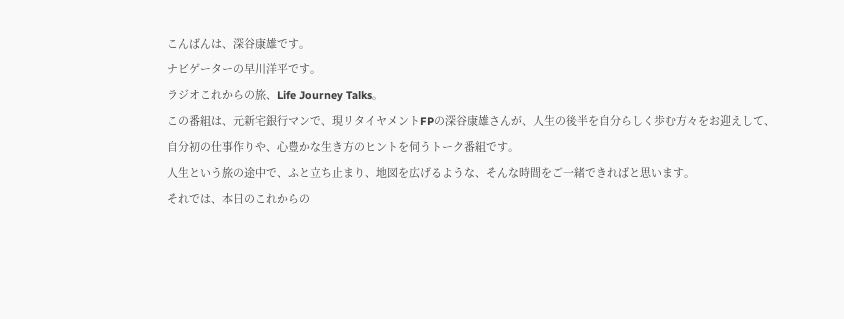こんばんは、深谷康雄です。
ナビゲーターの早川洋平です。
ラジオこれからの旅、Life Journey Talks。
この番組は、元新宅銀行マンで、現リタイヤメントFPの深谷康雄さんが、人生の後半を自分らしく歩む方々をお迎えして、
自分初の仕事作りや、心豊かな生き方のヒントを伺うトーク番組です。
人生という旅の途中で、ふと立ち止まり、地図を広げるような、そんな時間をご一緒できればと思います。
それでは、本日のこれからの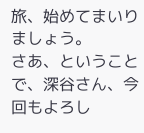旅、始めてまいりましょう。
さあ、ということで、深谷さん、今回もよろし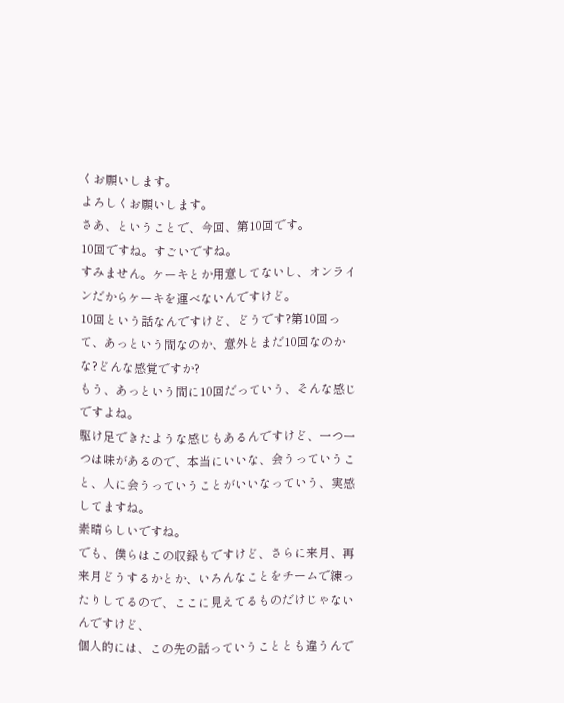くお願いします。
よろしくお願いします。
さあ、ということで、今回、第10回です。
10回ですね。すごいですね。
すみません。ケーキとか用意してないし、オンラインだからケーキを運べないんですけど。
10回という話なんですけど、どうです?第10回って、あっという間なのか、意外とまだ10回なのかな?どんな感覚ですか?
もう、あっという間に10回だっていう、そんな感じですよね。
駆け足できたような感じもあるんですけど、一つ一つは味があるので、本当にいいな、会うっていうこと、人に会うっていうことがいいなっていう、実感してますね。
素晴らしいですね。
でも、僕らはこの収録もですけど、さらに来月、再来月どうするかとか、いろんなことをチームで練ったりしてるので、ここに見えてるものだけじゃないんですけど、
個人的には、この先の話っていうこととも違うんで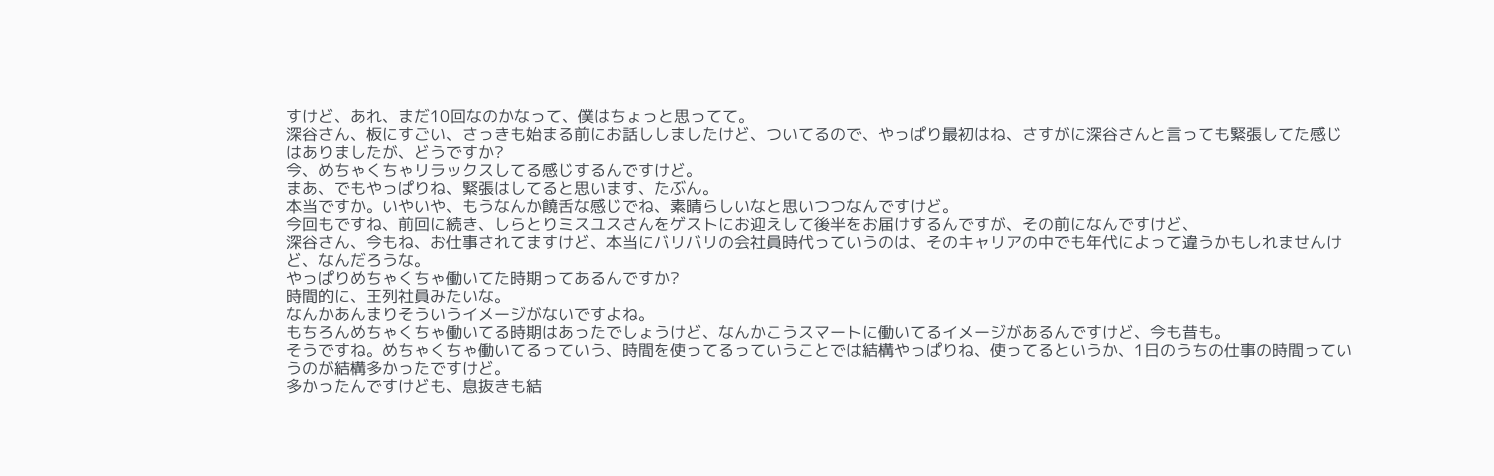すけど、あれ、まだ10回なのかなって、僕はちょっと思ってて。
深谷さん、板にすごい、さっきも始まる前にお話ししましたけど、ついてるので、やっぱり最初はね、さすがに深谷さんと言っても緊張してた感じはありましたが、どうですか?
今、めちゃくちゃリラックスしてる感じするんですけど。
まあ、でもやっぱりね、緊張はしてると思います、たぶん。
本当ですか。いやいや、もうなんか饒舌な感じでね、素晴らしいなと思いつつなんですけど。
今回もですね、前回に続き、しらとりミスユスさんをゲストにお迎えして後半をお届けするんですが、その前になんですけど、
深谷さん、今もね、お仕事されてますけど、本当にバリバリの会社員時代っていうのは、そのキャリアの中でも年代によって違うかもしれませんけど、なんだろうな。
やっぱりめちゃくちゃ働いてた時期ってあるんですか?
時間的に、王列社員みたいな。
なんかあんまりそういうイメージがないですよね。
もちろんめちゃくちゃ働いてる時期はあったでしょうけど、なんかこうスマートに働いてるイメージがあるんですけど、今も昔も。
そうですね。めちゃくちゃ働いてるっていう、時間を使ってるっていうことでは結構やっぱりね、使ってるというか、1日のうちの仕事の時間っていうのが結構多かったですけど。
多かったんですけども、息抜きも結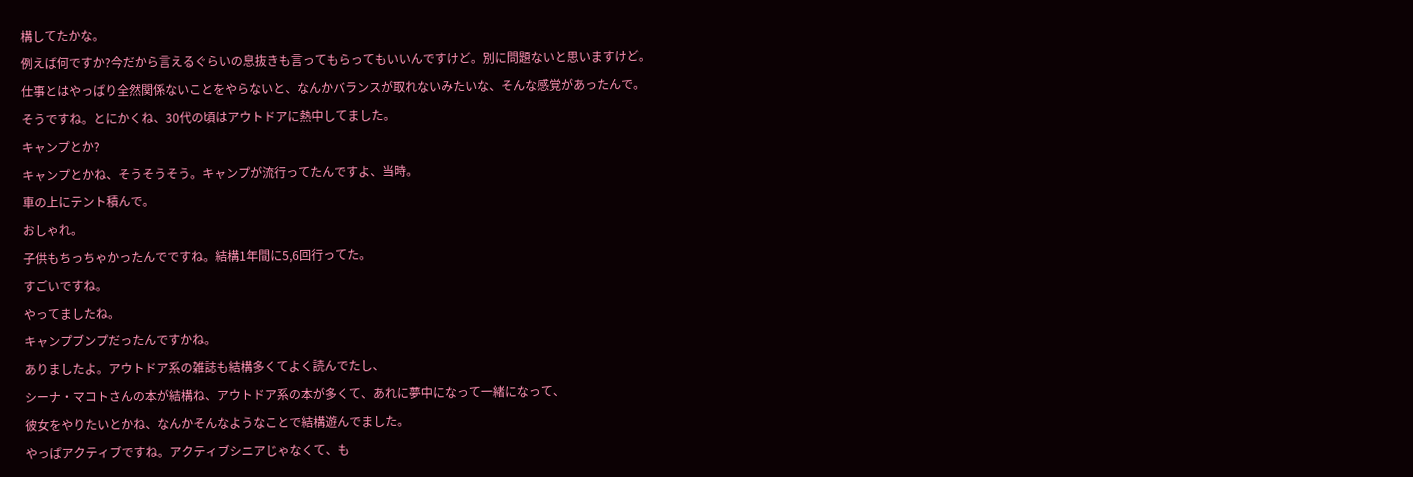構してたかな。
例えば何ですか?今だから言えるぐらいの息抜きも言ってもらってもいいんですけど。別に問題ないと思いますけど。
仕事とはやっぱり全然関係ないことをやらないと、なんかバランスが取れないみたいな、そんな感覚があったんで。
そうですね。とにかくね、30代の頃はアウトドアに熱中してました。
キャンプとか?
キャンプとかね、そうそうそう。キャンプが流行ってたんですよ、当時。
車の上にテント積んで。
おしゃれ。
子供もちっちゃかったんでですね。結構1年間に5,6回行ってた。
すごいですね。
やってましたね。
キャンプブンプだったんですかね。
ありましたよ。アウトドア系の雑誌も結構多くてよく読んでたし、
シーナ・マコトさんの本が結構ね、アウトドア系の本が多くて、あれに夢中になって一緒になって、
彼女をやりたいとかね、なんかそんなようなことで結構遊んでました。
やっぱアクティブですね。アクティブシニアじゃなくて、も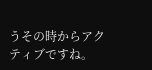うその時からアクティブですね。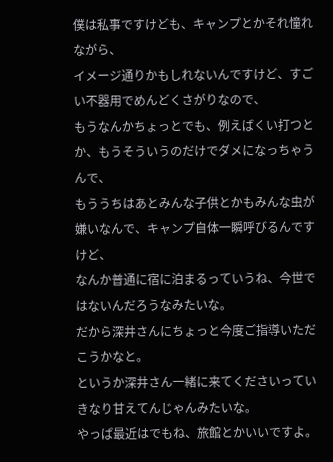僕は私事ですけども、キャンプとかそれ憧れながら、
イメージ通りかもしれないんですけど、すごい不器用でめんどくさがりなので、
もうなんかちょっとでも、例えばくい打つとか、もうそういうのだけでダメになっちゃうんで、
もううちはあとみんな子供とかもみんな虫が嫌いなんで、キャンプ自体一瞬呼びるんですけど、
なんか普通に宿に泊まるっていうね、今世ではないんだろうなみたいな。
だから深井さんにちょっと今度ご指導いただこうかなと。
というか深井さん一緒に来てくださいっていきなり甘えてんじゃんみたいな。
やっぱ最近はでもね、旅館とかいいですよ。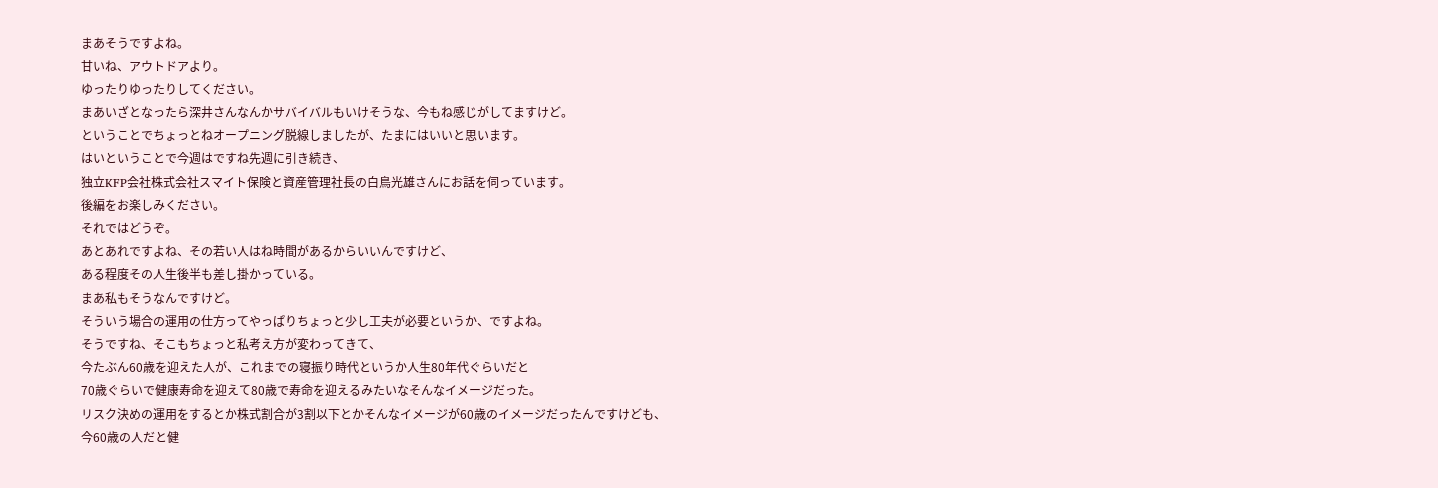まあそうですよね。
甘いね、アウトドアより。
ゆったりゆったりしてください。
まあいざとなったら深井さんなんかサバイバルもいけそうな、今もね感じがしてますけど。
ということでちょっとねオープニング脱線しましたが、たまにはいいと思います。
はいということで今週はですね先週に引き続き、
独立KFP会社株式会社スマイト保険と資産管理社長の白鳥光雄さんにお話を伺っています。
後編をお楽しみください。
それではどうぞ。
あとあれですよね、その若い人はね時間があるからいいんですけど、
ある程度その人生後半も差し掛かっている。
まあ私もそうなんですけど。
そういう場合の運用の仕方ってやっぱりちょっと少し工夫が必要というか、ですよね。
そうですね、そこもちょっと私考え方が変わってきて、
今たぶん60歳を迎えた人が、これまでの寝振り時代というか人生80年代ぐらいだと
70歳ぐらいで健康寿命を迎えて80歳で寿命を迎えるみたいなそんなイメージだった。
リスク決めの運用をするとか株式割合が3割以下とかそんなイメージが60歳のイメージだったんですけども、
今60歳の人だと健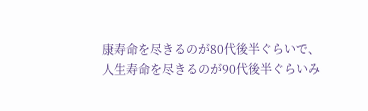康寿命を尽きるのが80代後半ぐらいで、
人生寿命を尽きるのが90代後半ぐらいみ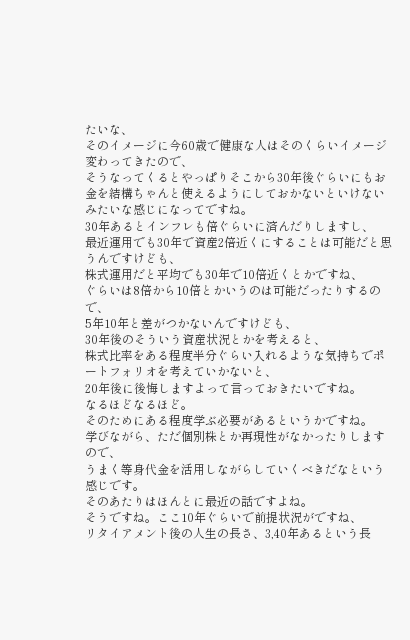たいな、
そのイメージに今60歳で健康な人はそのくらいイメージ変わってきたので、
そうなってくるとやっぱりそこから30年後ぐらいにもお金を結構ちゃんと使えるようにしておかないといけないみたいな感じになってですね。
30年あるとインフレも倍ぐらいに済んだりしますし、
最近運用でも30年で資産2倍近くにすることは可能だと思うんですけども、
株式運用だと平均でも30年で10倍近くとかですね、
ぐらいは8倍から10倍とかいうのは可能だったりするので、
5年10年と差がつかないんですけども、
30年後のそういう資産状況とかを考えると、
株式比率をある程度半分ぐらい入れるような気持ちでポートフォリオを考えていかないと、
20年後に後悔しますよって言っておきたいですね。
なるほどなるほど。
そのためにある程度学ぶ必要があるというかですね。
学びながら、ただ個別株とか再現性がなかったりしますので、
うまく等身代金を活用しながらしていくべきだなという感じです。
そのあたりはほんとに最近の話ですよね。
そうですね。ここ10年ぐらいで前提状況がですね、
リタイアメント後の人生の長さ、3,40年あるという長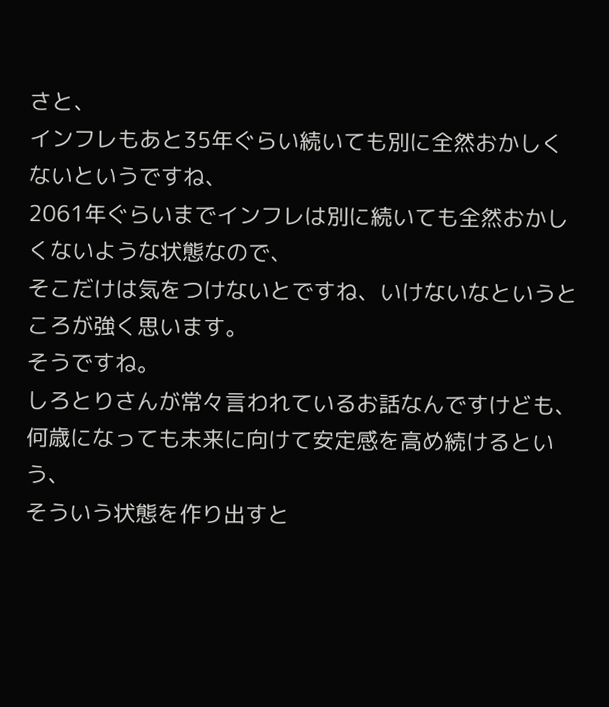さと、
インフレもあと35年ぐらい続いても別に全然おかしくないというですね、
2061年ぐらいまでインフレは別に続いても全然おかしくないような状態なので、
そこだけは気をつけないとですね、いけないなというところが強く思います。
そうですね。
しろとりさんが常々言われているお話なんですけども、
何歳になっても未来に向けて安定感を高め続けるという、
そういう状態を作り出すと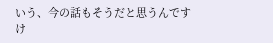いう、今の話もそうだと思うんですけ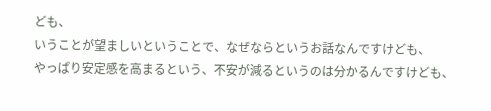ども、
いうことが望ましいということで、なぜならというお話なんですけども、
やっぱり安定感を高まるという、不安が減るというのは分かるんですけども、